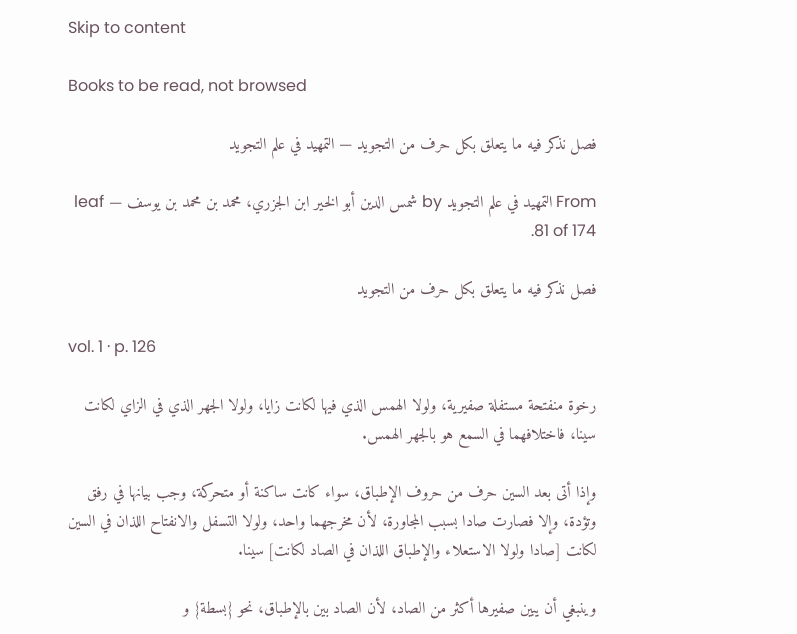Skip to content

Books to be read, not browsed

فصل نذكر فيه ما يتعلق بكل حرف من التجويد — التمهيد في علم التجويد

From التمهيد في علم التجويد by شمس الدين أبو الخير ابن الجزري، محمد بن محمد بن يوسف — leaf 81 of 174.

فصل نذكر فيه ما يتعلق بكل حرف من التجويد

vol. 1 · p. 126

رخوة منفتحة مستفلة صفيرية، ولولا الهمس الذي فيها لكانت زايا، ولولا الجهر الذي في الزاي لكانت سينا، فاختلافهما في السمع هو بالجهر الهمس.

وإذا أتى بعد السين حرف من حروف الإطباق، سواء كانت ساكنة أو متحركة، وجب بيانها في رفق وتؤدة، وإلا فصارت صادا بسبب المجاورة، لأن مخرجهما واحد، ولولا التسفل والانفتاح اللذان في السين لكانت [صادا ولولا الاستعلاء والإطباق اللذان في الصاد لكانت] سينا.

وينبغي أن يبين صفيرها أكثر من الصاد، لأن الصاد بين بالإطباق، نحو {بسطة} و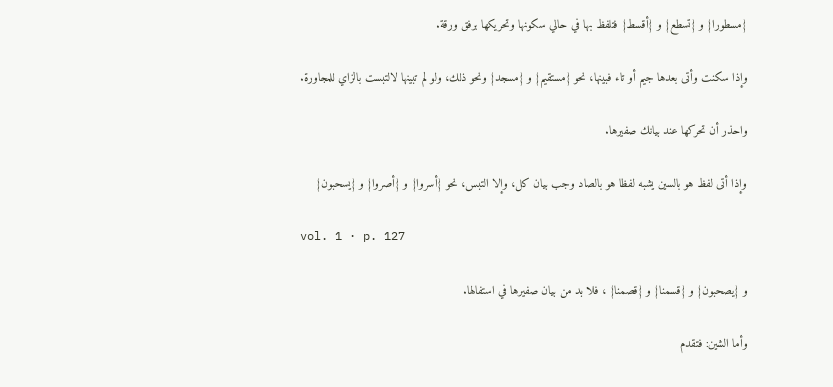{مسطورا} و {تسطع} و {أقسط} فتلفظ بها في حالي سكونها وتحريكها برفق ورقة.

وإذا سكنت وأتى بعدها جيم أو تاء فبينها، نحو {مستقيم} و {مسجد} ونحو ذلك، ولو لم تبينها لالتبست بالزاي للمجاورة.

واحذر أن تحركها عند بيانك صفيرها.

وإذا أتى لفظ هو بالسين يشبه لفظا هو بالصاد وجب بيان كل، وإلا التبس، نحو {أسروا} و {أصروا} و {يسحبون}

vol. 1 · p. 127

و {يصحبون} و {قسمنا} و {قصمنا} ، فلا بد من بيان صفيرها في استفالها.

وأما الشين: فتقدم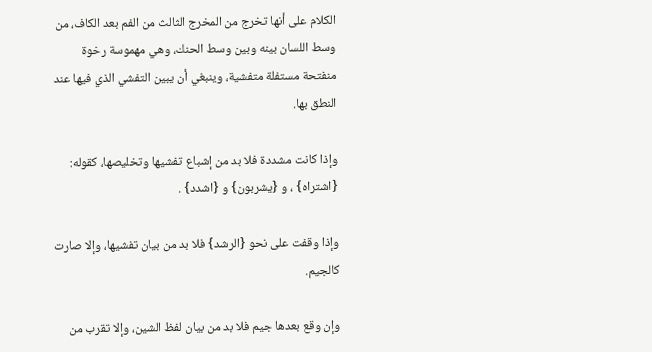الكلام على أنها تخرج من المخرج الثالث من الفم بعد الكاف، من وسط اللسان بينه وبين وسط الحنك، وهي مهموسة رخوة منفتحة مستفلة متفشية، وينبغي أن يبين التفشي الذي فيها عند النطق بها.

وإذا كانت مشددة فلا بد من إشباع تفشيها وتخليصها، كقوله: {اشتراه} ، و {يشربون} و {اشدد} .

وإذا وقفت على نحو {الرشد} فلا بد من بيان تفشيها، وإلا صارت كالجيم.

وإن وقع بعدها جيم فلا بد من بيان لفظ الشين، وإلا تقرب من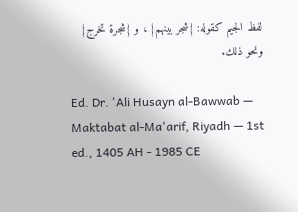لفظ الجيم كقوله: {شجر بينهم} ، و {شجرة تخرج} ونحو ذلك.

Ed. Dr. 'Ali Husayn al-Bawwab — Maktabat al-Ma'arif, Riyadh — 1st ed., 1405 AH - 1985 CE